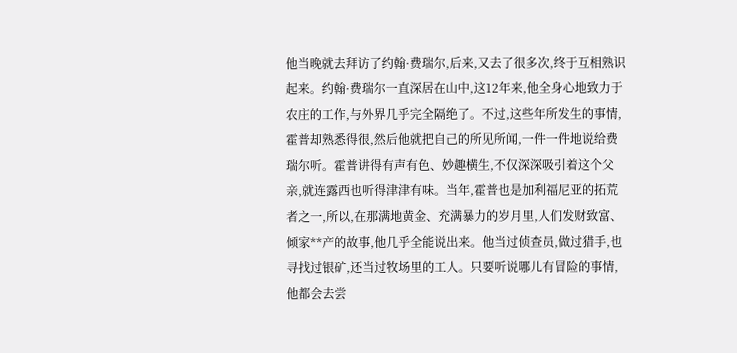他当晚就去拜访了约翰·费瑞尔,后来,又去了很多次,终于互相熟识起来。约翰·费瑞尔一直深居在山中,这12年来,他全身心地致力于农庄的工作,与外界几乎完全隔绝了。不过,这些年所发生的事情,霍普却熟悉得很,然后他就把自己的所见所闻,一件一件地说给费瑞尔听。霍普讲得有声有色、妙趣横生,不仅深深吸引着这个父亲,就连露西也听得津津有味。当年,霍普也是加利福尼亚的拓荒者之一,所以,在那满地黄金、充满暴力的岁月里,人们发财致富、倾家**产的故事,他几乎全能说出来。他当过侦查员,做过猎手,也寻找过银矿,还当过牧场里的工人。只要听说哪儿有冒险的事情,他都会去尝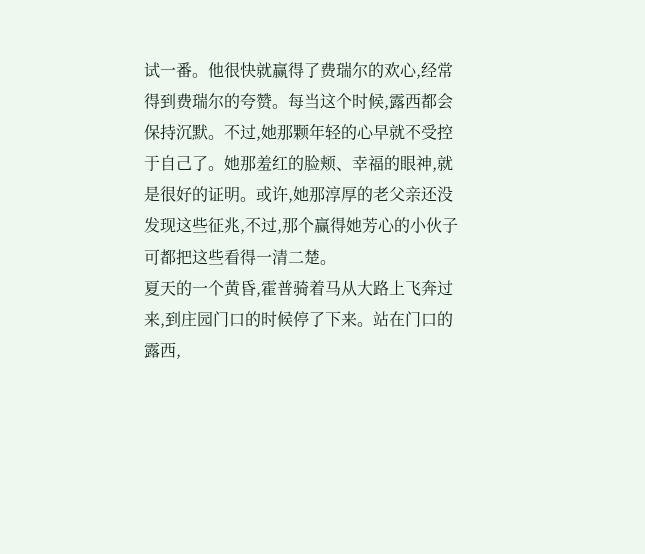试一番。他很快就赢得了费瑞尔的欢心,经常得到费瑞尔的夸赞。每当这个时候,露西都会保持沉默。不过,她那颗年轻的心早就不受控于自己了。她那羞红的脸颊、幸福的眼神,就是很好的证明。或许,她那淳厚的老父亲还没发现这些征兆,不过,那个赢得她芳心的小伙子可都把这些看得一清二楚。
夏天的一个黄昏,霍普骑着马从大路上飞奔过来,到庄园门口的时候停了下来。站在门口的露西,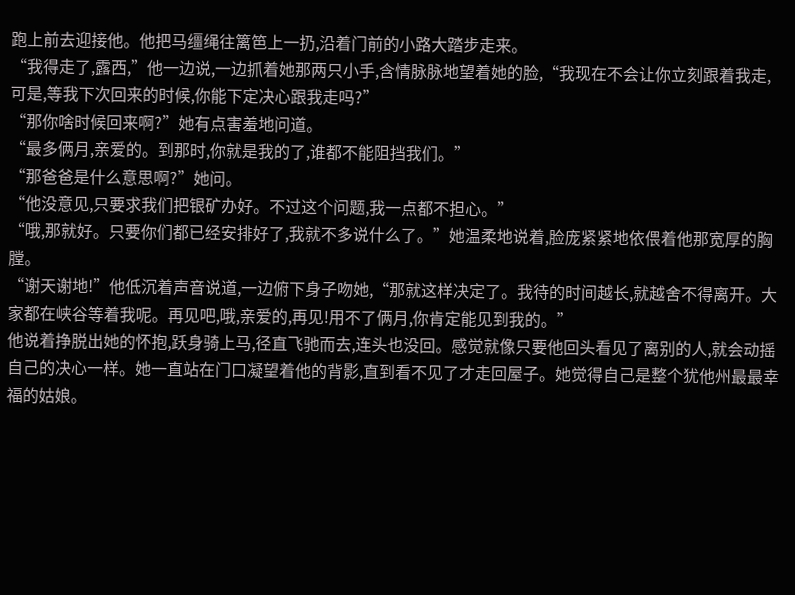跑上前去迎接他。他把马缰绳往篱笆上一扔,沿着门前的小路大踏步走来。
“我得走了,露西,”他一边说,一边抓着她那两只小手,含情脉脉地望着她的脸,“我现在不会让你立刻跟着我走,可是,等我下次回来的时候,你能下定决心跟我走吗?”
“那你啥时候回来啊?”她有点害羞地问道。
“最多俩月,亲爱的。到那时,你就是我的了,谁都不能阻挡我们。”
“那爸爸是什么意思啊?”她问。
“他没意见,只要求我们把银矿办好。不过这个问题,我一点都不担心。”
“哦,那就好。只要你们都已经安排好了,我就不多说什么了。”她温柔地说着,脸庞紧紧地依偎着他那宽厚的胸膛。
“谢天谢地!”他低沉着声音说道,一边俯下身子吻她,“那就这样决定了。我待的时间越长,就越舍不得离开。大家都在峡谷等着我呢。再见吧,哦,亲爱的,再见!用不了俩月,你肯定能见到我的。”
他说着挣脱出她的怀抱,跃身骑上马,径直飞驰而去,连头也没回。感觉就像只要他回头看见了离别的人,就会动摇自己的决心一样。她一直站在门口凝望着他的背影,直到看不见了才走回屋子。她觉得自己是整个犹他州最最幸福的姑娘。